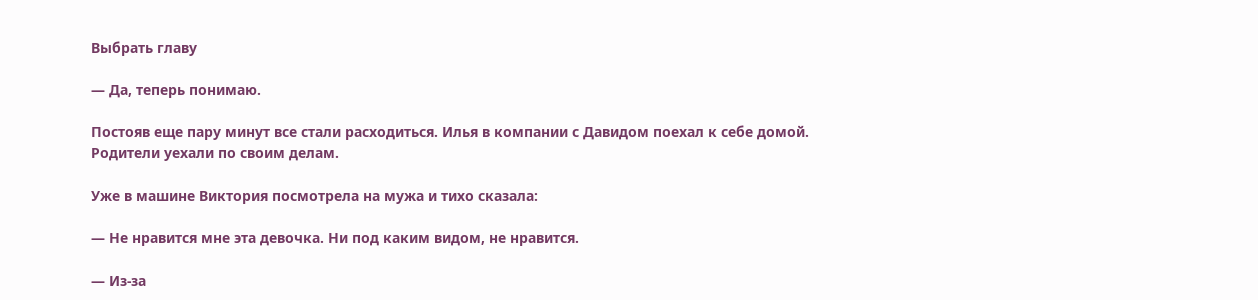Выбрать главу

— Да, теперь понимаю.

Постояв еще пару минут все стали расходиться. Илья в компании с Давидом поехал к себе домой. Родители уехали по своим делам.

Уже в машине Виктория посмотрела на мужа и тихо сказала:

— Не нравится мне эта девочка. Ни под каким видом, не нравится.

— Из-за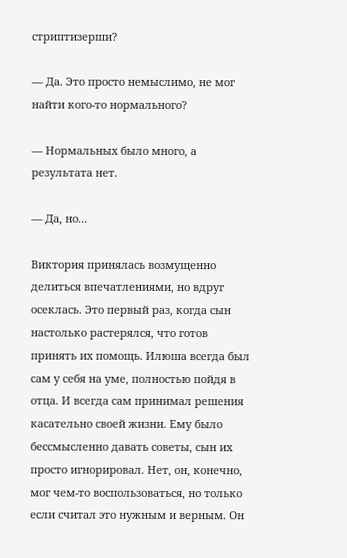стриптизерши?

— Да. Это просто немыслимо, не мог найти кого-то нормального?

— Нормальных было много, а результата нет.

— Да, но...

Виктория принялась возмущенно делиться впечатлениями, но вдруг осеклась. Это первый раз, когда сын настолько растерялся, что готов принять их помощь. Илюша всегда был сам у себя на уме, полностью пойдя в отца. И всегда сам принимал решения касательно своей жизни. Ему было бессмысленно давать советы, сын их просто игнорировал. Нет, он, конечно, мог чем-то воспользоваться, но только если считал это нужным и верным. Он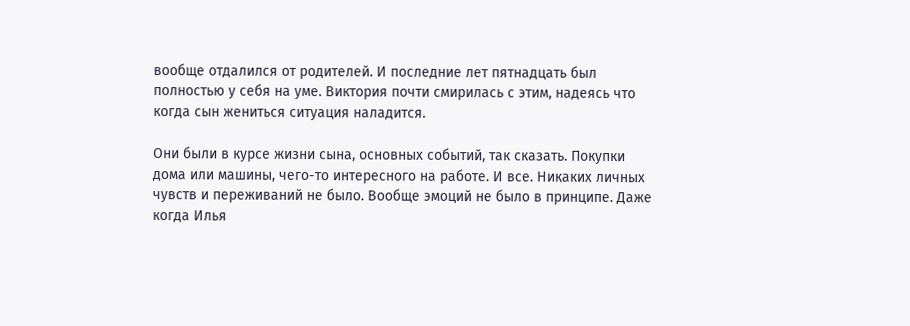вообще отдалился от родителей. И последние лет пятнадцать был полностью у себя на уме. Виктория почти смирилась с этим, надеясь что когда сын жениться ситуация наладится.

Они были в курсе жизни сына, основных событий, так сказать. Покупки дома или машины, чего-то интересного на работе. И все. Никаких личных чувств и переживаний не было. Вообще эмоций не было в принципе. Даже когда Илья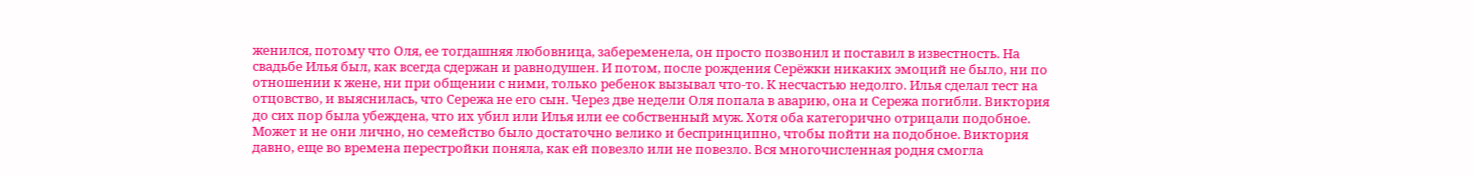женился, потому что Оля, ее тогдашняя любовница, забеременела, он просто позвонил и поставил в известность. На свадьбе Илья был, как всегда сдержан и равнодушен. И потом, после рождения Серёжки никаких эмоций не было, ни по отношении к жене, ни при общении с ними, только ребенок вызывал что-то. К несчастью недолго. Илья сделал тест на отцовство, и выяснилась, что Сережа не его сын. Через две недели Оля попала в аварию, она и Сережа погибли. Виктория до сих пор была убеждена, что их убил или Илья или ее собственный муж. Хотя оба категорично отрицали подобное. Может и не они лично, но семейство было достаточно велико и беспринципно, чтобы пойти на подобное. Виктория давно, еще во времена перестройки поняла, как ей повезло или не повезло. Вся многочисленная родня смогла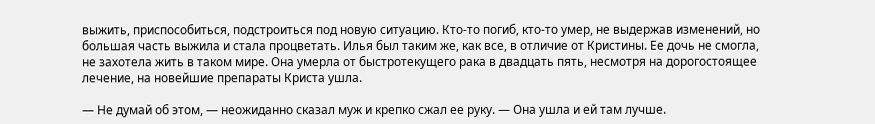выжить, приспособиться, подстроиться под новую ситуацию. Кто-то погиб, кто-то умер, не выдержав изменений, но большая часть выжила и стала процветать. Илья был таким же, как все, в отличие от Кристины. Ее дочь не смогла, не захотела жить в таком мире. Она умерла от быстротекущего рака в двадцать пять, несмотря на дорогостоящее лечение, на новейшие препараты Криста ушла.

— Не думай об этом, — неожиданно сказал муж и крепко сжал ее руку. — Она ушла и ей там лучше.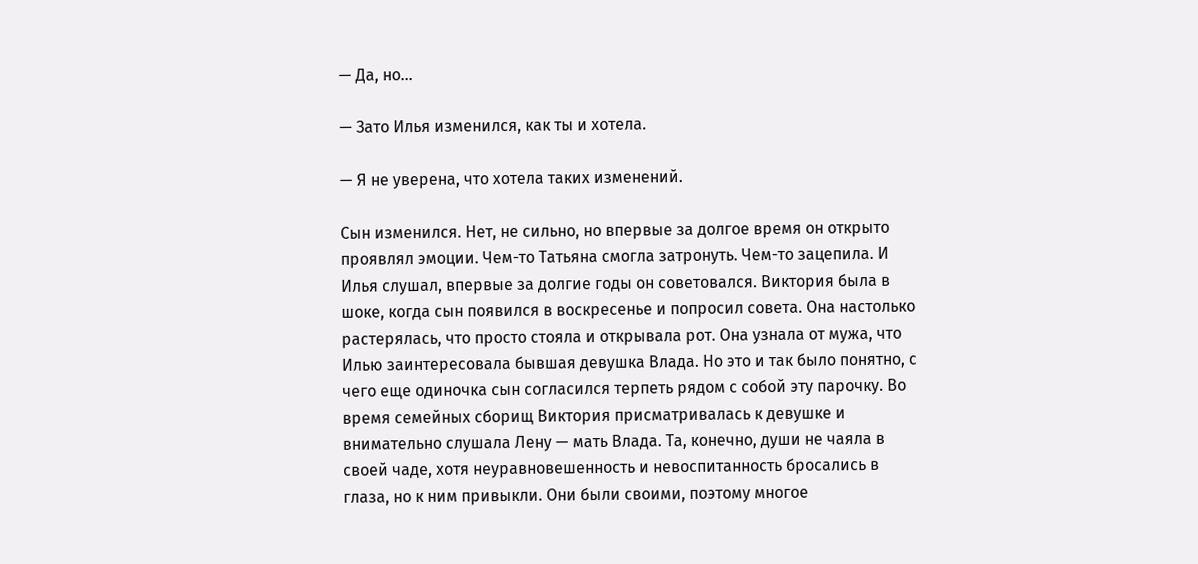— Да, но...

— Зато Илья изменился, как ты и хотела.

— Я не уверена, что хотела таких изменений.

Сын изменился. Нет, не сильно, но впервые за долгое время он открыто проявлял эмоции. Чем-то Татьяна смогла затронуть. Чем-то зацепила. И Илья слушал, впервые за долгие годы он советовался. Виктория была в шоке, когда сын появился в воскресенье и попросил совета. Она настолько растерялась, что просто стояла и открывала рот. Она узнала от мужа, что Илью заинтересовала бывшая девушка Влада. Но это и так было понятно, с чего еще одиночка сын согласился терпеть рядом с собой эту парочку. Во время семейных сборищ Виктория присматривалась к девушке и внимательно слушала Лену — мать Влада. Та, конечно, души не чаяла в своей чаде, хотя неуравновешенность и невоспитанность бросались в глаза, но к ним привыкли. Они были своими, поэтому многое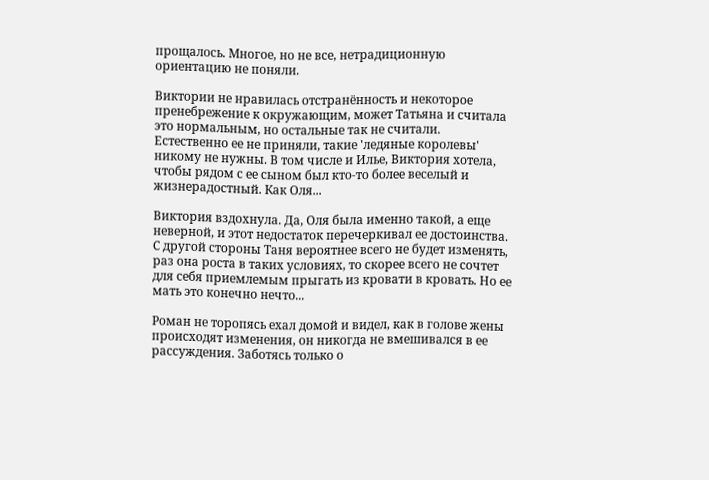прощалось. Многое, но не все, нетрадиционную ориентацию не поняли.

Виктории не нравилась отстранённость и некоторое пренебрежение к окружающим, может Татьяна и считала это нормальным, но остальные так не считали. Естественно ее не приняли, такие 'ледяные королевы' никому не нужны. В том числе и Илье, Виктория хотела, чтобы рядом с ее сыном был кто-то более веселый и жизнерадостный. Как Оля...

Виктория вздохнула. Да, Оля была именно такой, а еще неверной, и этот недостаток перечеркивал ее достоинства. С другой стороны Таня вероятнее всего не будет изменять, раз она роста в таких условиях, то скорее всего не сочтет для себя приемлемым прыгать из кровати в кровать. Но ее мать это конечно нечто...

Роман не торопясь ехал домой и видел, как в голове жены происходят изменения, он никогда не вмешивался в ее рассуждения. Заботясь только о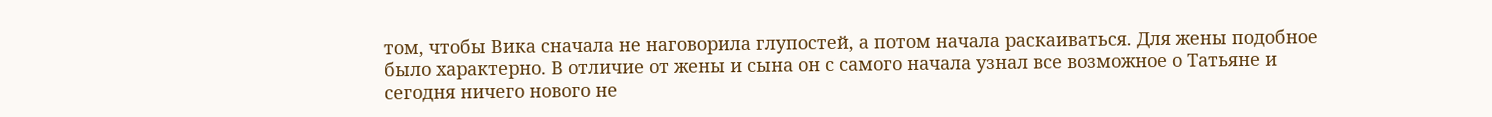том, чтобы Вика сначала не наговорила глупостей, а потом начала раскаиваться. Для жены подобное было характерно. В отличие от жены и сына он с самого начала узнал все возможное о Татьяне и сегодня ничего нового не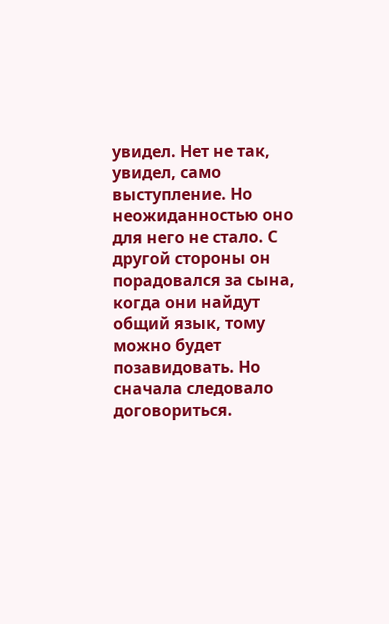увидел. Нет не так, увидел, само выступление. Но неожиданностью оно для него не стало. С другой стороны он порадовался за сына, когда они найдут общий язык, тому можно будет позавидовать. Но сначала следовало договориться.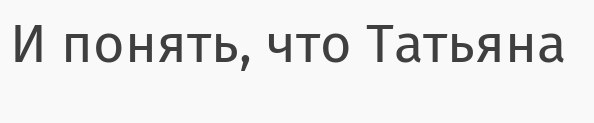И понять, что Татьяна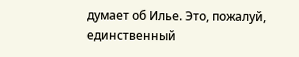думает об Илье. Это, пожалуй, единственный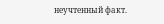неучтенный факт.